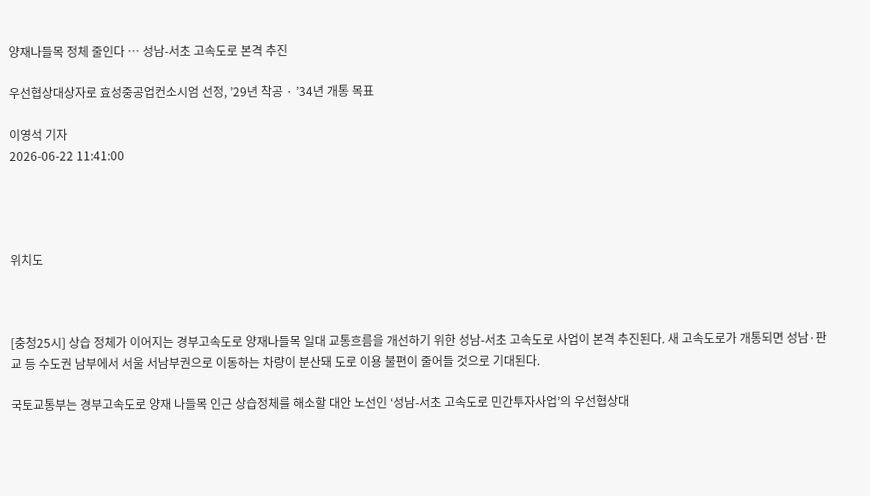양재나들목 정체 줄인다 … 성남-서초 고속도로 본격 추진

우선협상대상자로 효성중공업컨소시엄 선정, ’29년 착공 · ’34년 개통 목표

이영석 기자
2026-06-22 11:41:00




위치도



[충청25시] 상습 정체가 이어지는 경부고속도로 양재나들목 일대 교통흐름을 개선하기 위한 성남-서초 고속도로 사업이 본격 추진된다. 새 고속도로가 개통되면 성남·판교 등 수도권 남부에서 서울 서남부권으로 이동하는 차량이 분산돼 도로 이용 불편이 줄어들 것으로 기대된다.

국토교통부는 경부고속도로 양재 나들목 인근 상습정체를 해소할 대안 노선인 ‘성남-서초 고속도로 민간투자사업’의 우선협상대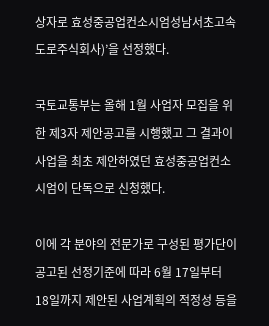상자로 효성중공업컨소시엄성남서초고속도로주식회사)’을 선정했다.

국토교통부는 올해 1월 사업자 모집을 위한 제3자 제안공고를 시행했고 그 결과이 사업을 최초 제안하였던 효성중공업컨소시엄이 단독으로 신청했다.

이에 각 분야의 전문가로 구성된 평가단이 공고된 선정기준에 따라 6월 17일부터 18일까지 제안된 사업계획의 적정성 등을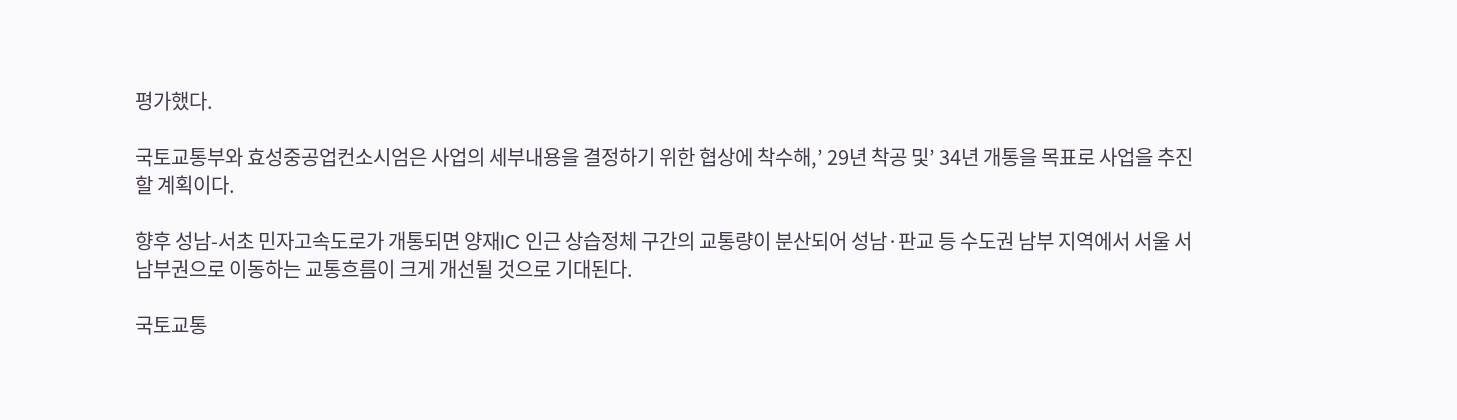평가했다.

국토교통부와 효성중공업컨소시엄은 사업의 세부내용을 결정하기 위한 협상에 착수해,’ 29년 착공 및’ 34년 개통을 목표로 사업을 추진할 계획이다.

향후 성남-서초 민자고속도로가 개통되면 양재IC 인근 상습정체 구간의 교통량이 분산되어 성남·판교 등 수도권 남부 지역에서 서울 서남부권으로 이동하는 교통흐름이 크게 개선될 것으로 기대된다.

국토교통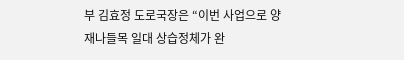부 김효정 도로국장은 “이번 사업으로 양재나들목 일대 상습정체가 완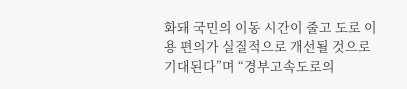화돼 국민의 이동 시간이 줄고 도로 이용 편의가 실질적으로 개선될 것으로 기대된다”며 “경부고속도로의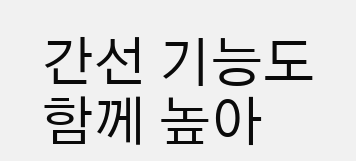간선 기능도 함께 높아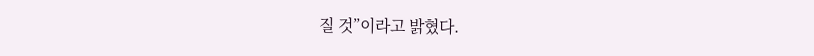질 것”이라고 밝혔다.